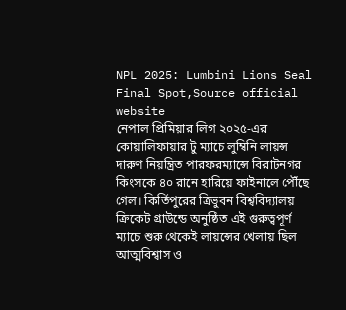NPL 2025: Lumbini Lions Seal Final Spot,Source official website
নেপাল প্রিমিয়ার লিগ ২০২৫-এর কোয়ালিফায়ার টু ম্যাচে লুম্বিনি লায়ন্স দারুণ নিয়ন্ত্রিত পারফরম্যান্সে বিরাটনগর কিংসকে ৪০ রানে হারিয়ে ফাইনালে পৌঁছে গেল। কির্তিপুরের ত্রিভুবন বিশ্ববিদ্যালয় ক্রিকেট গ্রাউন্ডে অনুষ্ঠিত এই গুরুত্বপূর্ণ ম্যাচে শুরু থেকেই লায়ন্সের খেলায় ছিল আত্মবিশ্বাস ও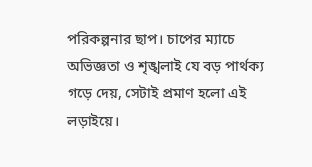পরিকল্পনার ছাপ। চাপের ম্যাচে অভিজ্ঞতা ও শৃঙ্খলাই যে বড় পার্থক্য গড়ে দেয়, সেটাই প্রমাণ হলো এই লড়াইয়ে।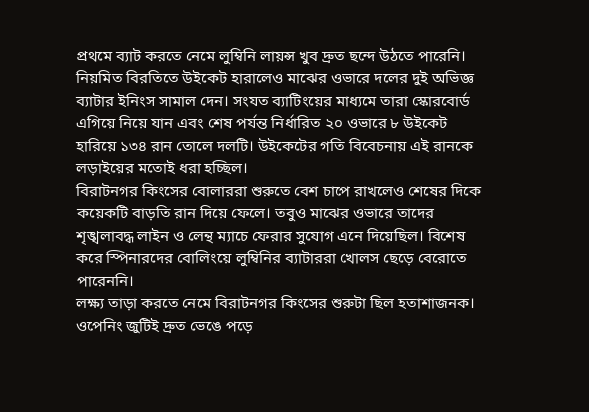প্রথমে ব্যাট করতে নেমে লুম্বিনি লায়ন্স খুব দ্রুত ছন্দে উঠতে পারেনি। নিয়মিত বিরতিতে উইকেট হারালেও মাঝের ওভারে দলের দুই অভিজ্ঞ ব্যাটার ইনিংস সামাল দেন। সংযত ব্যাটিংয়ের মাধ্যমে তারা স্কোরবোর্ড এগিয়ে নিয়ে যান এবং শেষ পর্যন্ত নির্ধারিত ২০ ওভারে ৮ উইকেট হারিয়ে ১৩৪ রান তোলে দলটি। উইকেটের গতি বিবেচনায় এই রানকে লড়াইয়ের মতোই ধরা হচ্ছিল।
বিরাটনগর কিংসের বোলাররা শুরুতে বেশ চাপে রাখলেও শেষের দিকে কয়েকটি বাড়তি রান দিয়ে ফেলে। তবুও মাঝের ওভারে তাদের শৃঙ্খলাবদ্ধ লাইন ও লেন্থ ম্যাচে ফেরার সুযোগ এনে দিয়েছিল। বিশেষ করে স্পিনারদের বোলিংয়ে লুম্বিনির ব্যাটাররা খোলস ছেড়ে বেরোতে পারেননি।
লক্ষ্য তাড়া করতে নেমে বিরাটনগর কিংসের শুরুটা ছিল হতাশাজনক। ওপেনিং জুটিই দ্রুত ভেঙে পড়ে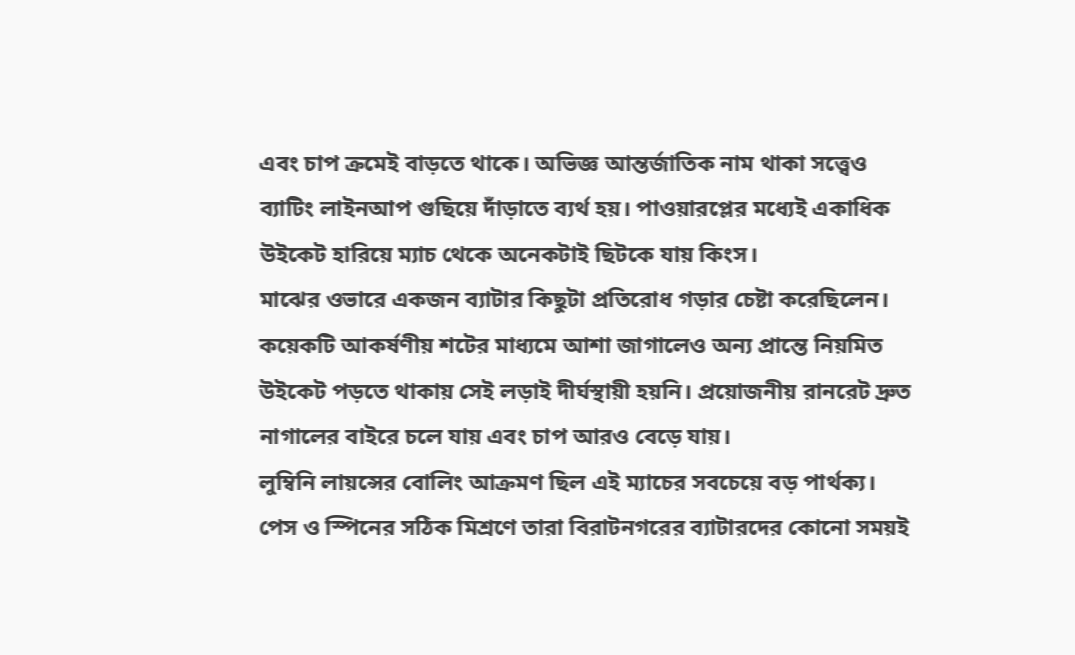এবং চাপ ক্রমেই বাড়তে থাকে। অভিজ্ঞ আন্তর্জাতিক নাম থাকা সত্ত্বেও ব্যাটিং লাইনআপ গুছিয়ে দাঁড়াতে ব্যর্থ হয়। পাওয়ারপ্লের মধ্যেই একাধিক উইকেট হারিয়ে ম্যাচ থেকে অনেকটাই ছিটকে যায় কিংস।
মাঝের ওভারে একজন ব্যাটার কিছুটা প্রতিরোধ গড়ার চেষ্টা করেছিলেন। কয়েকটি আকর্ষণীয় শটের মাধ্যমে আশা জাগালেও অন্য প্রান্তে নিয়মিত উইকেট পড়তে থাকায় সেই লড়াই দীর্ঘস্থায়ী হয়নি। প্রয়োজনীয় রানরেট দ্রুত নাগালের বাইরে চলে যায় এবং চাপ আরও বেড়ে যায়।
লুম্বিনি লায়ন্সের বোলিং আক্রমণ ছিল এই ম্যাচের সবচেয়ে বড় পার্থক্য। পেস ও স্পিনের সঠিক মিশ্রণে তারা বিরাটনগরের ব্যাটারদের কোনো সময়ই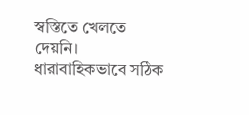স্বস্তিতে খেলতে দেয়নি। ধারাবাহিকভাবে সঠিক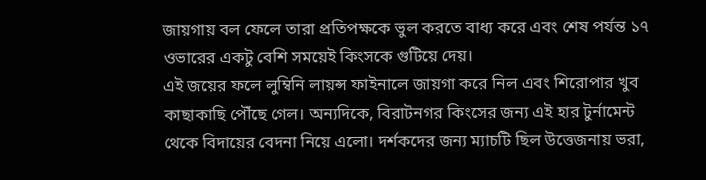জায়গায় বল ফেলে তারা প্রতিপক্ষকে ভুল করতে বাধ্য করে এবং শেষ পর্যন্ত ১৭ ওভারের একটু বেশি সময়েই কিংসকে গুটিয়ে দেয়।
এই জয়ের ফলে লুম্বিনি লায়ন্স ফাইনালে জায়গা করে নিল এবং শিরোপার খুব কাছাকাছি পৌঁছে গেল। অন্যদিকে, বিরাটনগর কিংসের জন্য এই হার টুর্নামেন্ট থেকে বিদায়ের বেদনা নিয়ে এলো। দর্শকদের জন্য ম্যাচটি ছিল উত্তেজনায় ভরা,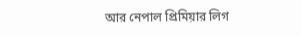আর নেপাল প্রিমিয়ার লিগ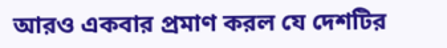আরও একবার প্রমাণ করল যে দেশটির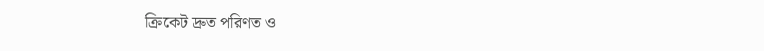ক্রিকেট দ্রুত পরিণত ও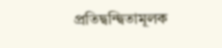প্রতিদ্বন্দ্বিতামূলক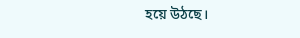হয়ে উঠছে।